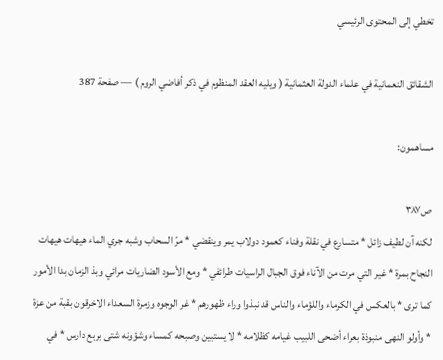تخطي إلى المحتوى الرئيسي

الشقائق النعمانية في علماء الدولة العثمانية ( ويليه العقد المنظوم في ذكر أفاضي الروم ) — صفحة 387

مساهمون:

ص٣٨٧
لكنه آن لطيف زائل * متسارع في نقلة وفناء كعمود دولاب يمر وينقضي * مرّ السحاب وشبه جري الماء هيهات هيهات النجاح بمرة * غير التي مرت من الآناء فوق الجبال الراسيات طرائفي * ومع الأسود الضاريات مرائي وبذ الزمان بدا الأمور كما ترى * بالعكس في الكرماء واللؤماء والناس قد نبذوا وراء ظهورهم * غر الوجوه وزمرة السعداء الاخرقون بقبة من عزة * وأولو النهى منبوذة بعراء أضحى اللبيب غيامه كظلامه * لا يستبين وصبحه كمساء وشؤونه شتى بربع دارس * في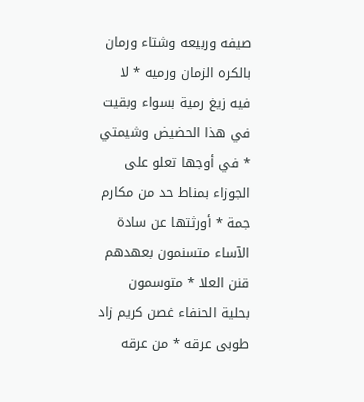صيفه وربيعه وشتاء ورمان بالكره الزمان ورميه * لا فيه زيغ رمية بسواء وبقيت في هذا الحضيض وشيمتي * في أوجها تعلو على الجوزاء بمناط حد من مكارم جمة * أورثتها عن سادة الآساء متسنمون بعهدهم قنن العلا * متوسمون بحلية الحنفاء غصن كريم زاد طوبى عرقه * من عرقه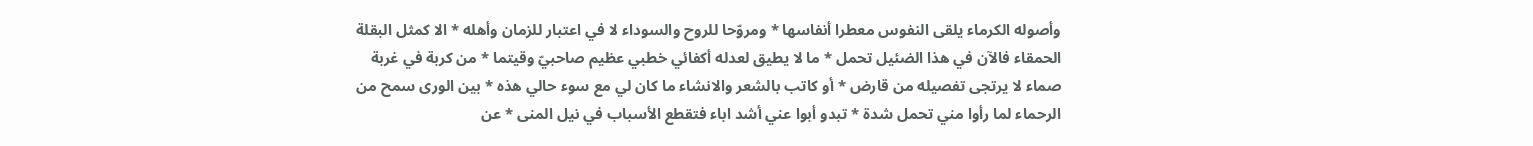وأصوله الكرماء يلقى النفوس معطرا أنفاسها * ومروّحا للروح والسوداء لا في اعتبار للزمان وأهله * الا كمثل البقلة الحمقاء فالآن في هذا الضئيل تحمل * ما لا يطيق لعدله أكفائي خطبي عظيم صاحبيّ وقيتما * من كربة في غربة صماء لا يرتجى تفصيله من قارض * أو كاتب بالشعر والانشاء ما كان لي مع سوء حالي هذه * بين الورى سمح من الرحماء لما رأوا مني تحمل شدة * تبدو أبوا عني أشد اباء فتقطع الأسباب في نيل المنى * عن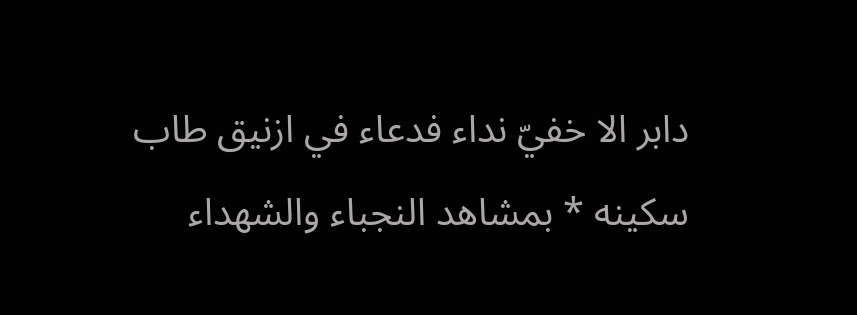دابر الا خفيّ نداء فدعاء في ازنيق طاب سكينه * بمشاهد النجباء والشهداء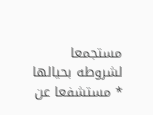مستجمعا لشروطه بحيالها * مستشفعا عن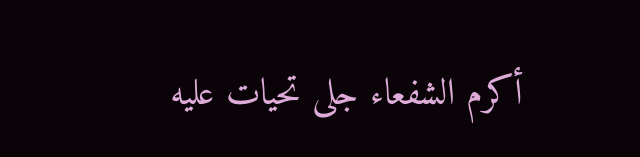أكرم الشفعاء جلى تحيات عليه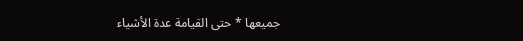جميعها * حتى القيامة عدة الأشياء